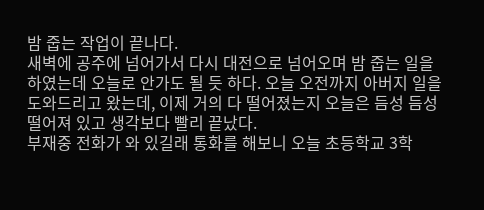밤 줍는 작업이 끝나다.
새벽에 공주에 넘어가서 다시 대전으로 넘어오며 밤 줍는 일을 하였는데 오늘로 안가도 될 듯 하다. 오늘 오전까지 아버지 일을 도와드리고 왔는데, 이제 거의 다 떨어졌는지 오늘은 듬성 듬성 떨어져 있고 생각보다 빨리 끝났다.
부재중 전화가 와 있길래 통화를 해보니 오늘 초등학교 3학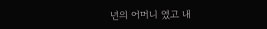년의 어머니 였고 내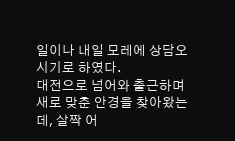일이나 내일 모레에 상담오시기로 하였다.
대전으로 넘어와 출근하며 새로 맞춘 안경을 찾아왔는데, 살짝 어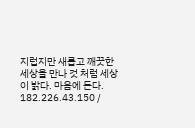지럽지만 새롭고 깨끗한 세상을 만나 것 처럼 세상이 밝다. 마음에 든다.
182.226.43.150 /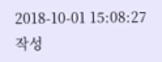2018-10-01 15:08:27 작성